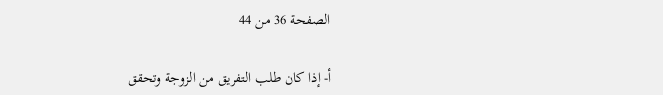الصفحة 36 من 44

أ- إذا كان طلب التفريق من الزوجة وتحقق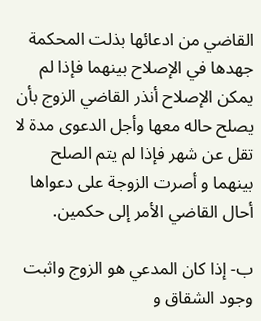القاضي من ادعائها بذلت المحكمة جهدها في الإصلاح بينهما فإذا لم يمكن الإصلاح أنذر القاضي الزوج بأن يصلح حاله معها وأجل الدعوى مدة لا تقل عن شهر فإذا لم يتم الصلح بينهما و أصرت الزوجة على دعواها أحال القاضي الأمر إلى حكمين.

ب- إذا كان المدعي هو الزوج واثبت وجود الشقاق و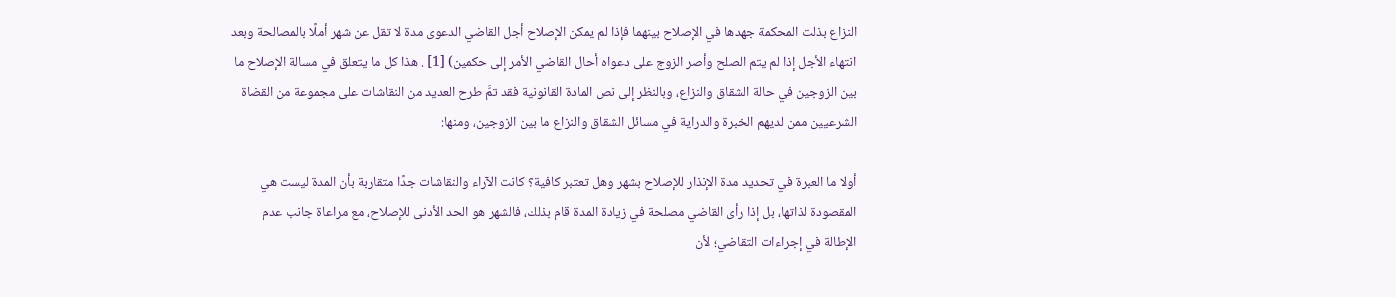النزاع بذلت المحكمة جهدها في الإصلاح بينهما فإذا لم يمكن الإصلاح أجل القاضي الدعوى مدة لا تقل عن شهر أملًا بالمصالحة وبعد انتهاء الأجل إذا لم يتم الصلح وأصر الزوج على دعواه أحال القاضي الأمر إلى حكمين) [1] . هذا كل ما يتعلق في مسالة الإصلاح ما بين الزوجين في حالة الشقاق والنزاع، وبالنظر إلى نص المادة القانونية فقد تمَّ طرح العديد من النقاشات على مجموعة من القضاة الشرعيين ممن لديهم الخبرة والدراية في مسائل الشقاق والنزاع ما بين الزوجين، ومنها:

أولا ما العبرة في تحديد مدة الإنذار للإصلاح بشهر وهل تعتبر كافية؟ كانت الآراء والنقاشات جدًا متقاربة بأن المدة ليست هي المقصودة لذاتها، بل إذا رأى القاضي مصلحة في زيادة المدة قام بذلك، فالشهر هو الحد الأدنى للإصلاح، مع مراعاة جانب عدم الإطالة في إجراءات التقاضي؛ لأن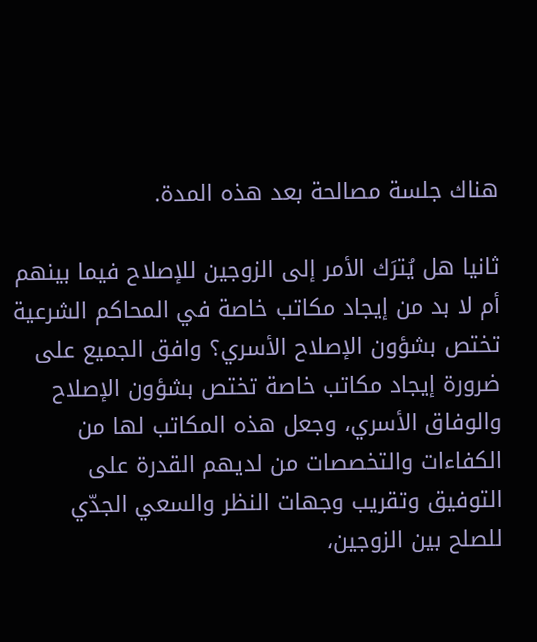هناك جلسة مصالحة بعد هذه المدة.

ثانيا هل يُترَك الأمر إلى الزوجين للإصلاح فيما بينهم أم لا بد من إيجاد مكاتب خاصة في المحاكم الشرعية تختص بشؤون الإصلاح الأسري؟ وافق الجميع على ضرورة إيجاد مكاتب خاصة تختص بشؤون الإصلاح والوفاق الأسري، وجعل هذه المكاتب لها من الكفاءات والتخصصات من لديهم القدرة على التوفيق وتقريب وجهات النظر والسعي الجدّي للصلح بين الزوجين،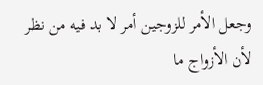وجعل الأمر للزوجين أمر لا بد فيه من نظر لأن الأزواج ما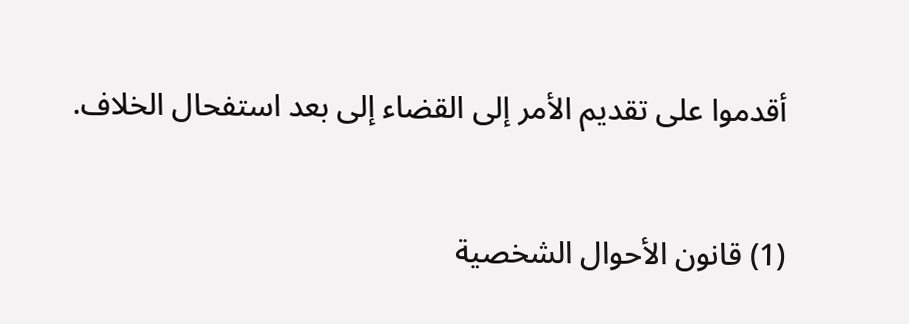أقدموا على تقديم الأمر إلى القضاء إلى بعد استفحال الخلاف.

(1) قانون الأحوال الشخصية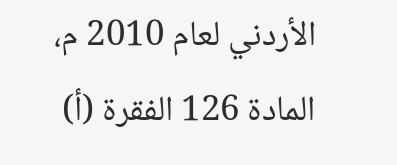الأردني لعام 2010 م، المادة 126 الفقرة (أ)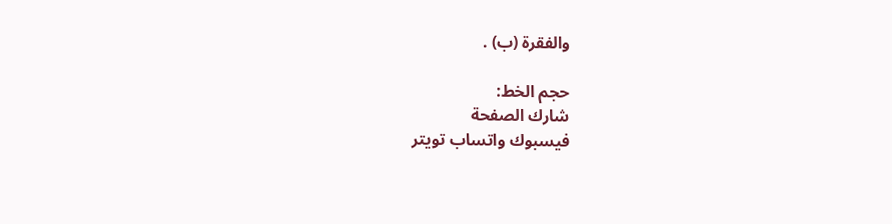والفقرة (ب) .

حجم الخط:
شارك الصفحة
فيسبوك واتساب تويتر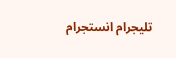تليجرام انستجرام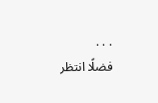. . .
فضلًا انتظر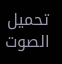تحميل الصوت